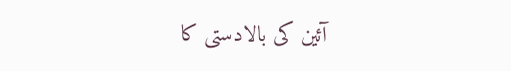آئین کی بالادستی کا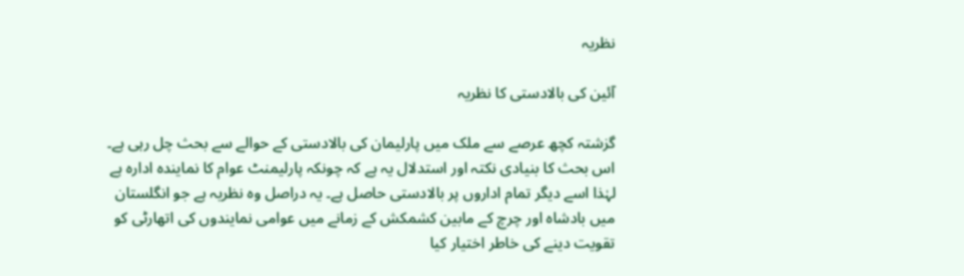نظریہ

آئین کی بالادستی کا نظریہ

گزشتہ کچھ عرصے سے ملک میں پارلیمان کی بالادستی کے حوالے سے بحث چل رہی ہے۔ اس بحث کا بنیادی نکتہ اور استدلال یہ ہے کہ چونکہ پارلیمنٹ عوام کا نمایندہ ادارہ ہے لہٰذا اسے دیگر تمام اداروں پر بالادستی حاصل ہے۔ یہ دراصل وہ نظریہ ہے جو انگلستان میں بادشاہ اور چرچ کے مابین کشمکش کے زمانے میں عوامی نمایندوں کی اتھارٹی کو تقویت دینے کی خاطر اختیار کیا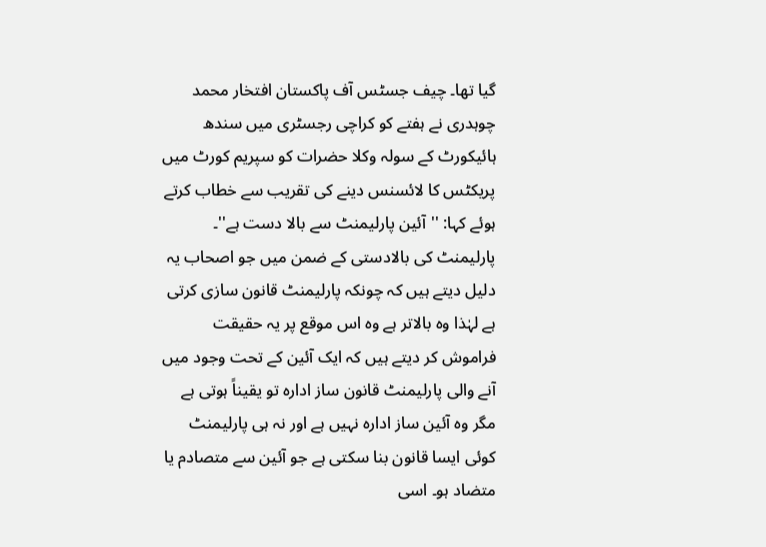گیا تھا۔ چیف جسٹس آف پاکستان افتخار محمد چوہدری نے ہفتے کو کراچی رجسٹری میں سندھ ہائیکورٹ کے سولہ وکلا حضرات کو سپریم کورٹ میں پریکٹس کا لائسنس دینے کی تقریب سے خطاب کرتے ہوئے کہا: ''آئین پارلیمنٹ سے بالا دست ہے''۔ پارلیمنٹ کی بالادستی کے ضمن میں جو اصحاب یہ دلیل دیتے ہیں کہ چونکہ پارلیمنٹ قانون سازی کرتی ہے لہٰذا وہ بالاتر ہے وہ اس موقع پر یہ حقیقت فراموش کر دیتے ہیں کہ ایک آئین کے تحت وجود میں آنے والی پارلیمنٹ قانون ساز ادارہ تو یقیناً ہوتی ہے مگر وہ آئین ساز ادارہ نہیں ہے اور نہ ہی پارلیمنٹ کوئی ایسا قانون بنا سکتی ہے جو آئین سے متصادم یا متضاد ہو۔ اسی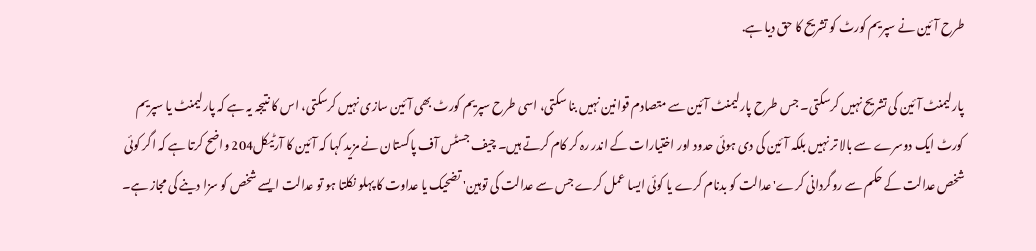طرح آئین نے سپریم کورٹ کو تشریح کا حق دیا ہے.

پارلیمنٹ آئین کی تشریح نہیں کرسکتی۔ جس طرح پارلیمنٹ آئین سے متصادم قوانین نہیں بنا سکتی، اسی طرح سپریم کورٹ بھی آئین سازی نہیں کرسکتی، اس کا نتیجہ یہ ہے کہ پارلیمنٹ یا سپریم کورٹ ایک دوسرے سے بالا تر نہیں بلکہ آئین کی دی ہوئی حدود اور اختیارات کے اندر رہ کر کام کرتے ہیں۔ چیف جسٹس آف پاکستان نے مزید کہا کہ آئین کا آرٹیکل204 واضح کرتا ہے کہ اگر کوئی شخص عدالت کے حکم سے روگردانی کرے' عدالت کو بدنام کرے یا کوئی ایسا عمل کرے جس سے عدالت کی توہین' تضحیک یا عداوت کا پہلو نکلتا ہو تو عدالت ایسے شخص کو سزا دینے کی مجاز ہے۔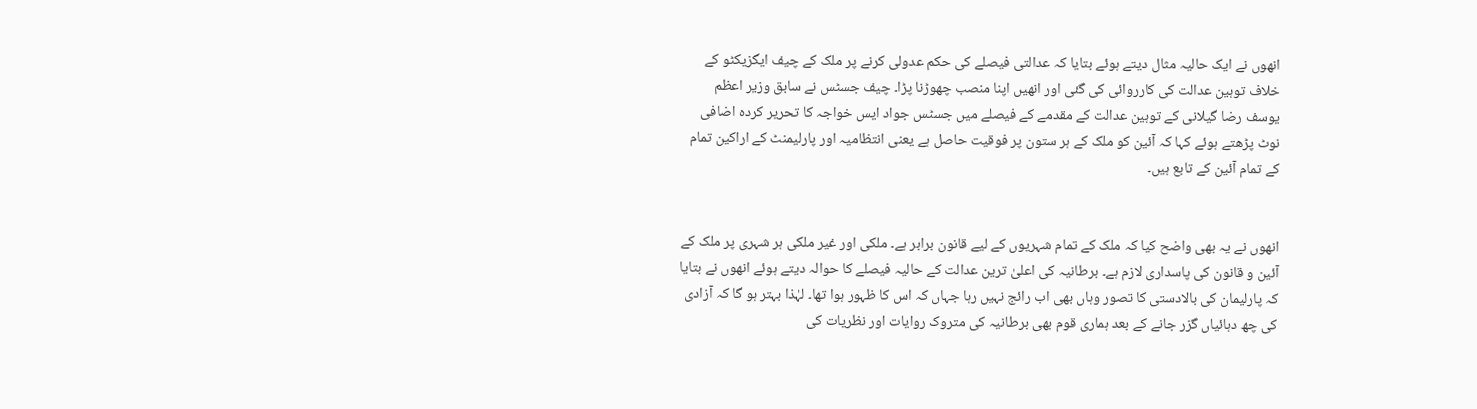انھوں نے ایک حالیہ مثال دیتے ہوئے بتایا کہ عدالتی فیصلے کی حکم عدولی کرنے پر ملک کے چیف ایگزیکٹو کے خلاف توہین عدالت کی کارروائی کی گئی اور انھیں اپنا منصب چھوڑنا پڑا۔ چیف جسٹس نے سابق وزیر اعظم یوسف رضا گیلانی کے توہین عدالت کے مقدمے کے فیصلے میں جسٹس جواد ایس خواجہ کا تحریر کردہ اضافی نوٹ پڑھتے ہوئے کہا کہ آئین کو ملک کے ہر ستون پر فوقیت حاصل ہے یعنی انتظامیہ اور پارلیمنٹ کے اراکین تمام کے تمام آئین کے تابع ہیں۔


انھوں نے یہ بھی واضح کیا کہ ملک کے تمام شہریوں کے لیے قانون برابر ہے۔ ملکی اور غیر ملکی ہر شہری پر ملک کے آئین و قانون کی پاسداری لازم ہے۔ برطانیہ کی اعلیٰ ترین عدالت کے حالیہ فیصلے کا حوالہ دیتے ہوئے انھوں نے بتایا کہ پارلیمان کی بالادستی کا تصور وہاں بھی اب رائج نہیں رہا جہاں کہ اس کا ظہور ہوا تھا۔ لہٰذا بہتر ہو گا کہ آزادی کی چھ دہائیاں گزر جانے کے بعد ہماری قوم بھی برطانیہ کی متروک روایات اور نظریات کی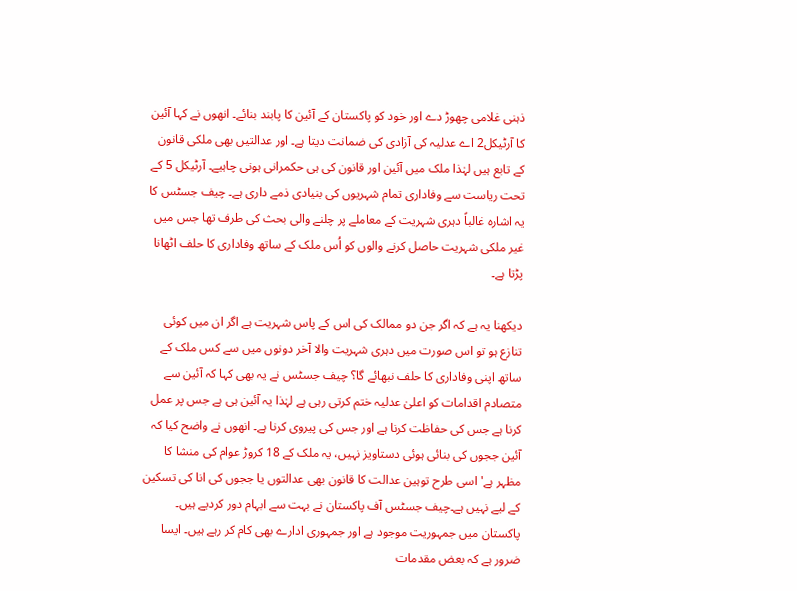ذہنی غلامی چھوڑ دے اور خود کو پاکستان کے آئین کا پابند بنائے۔ انھوں نے کہا آئین کا آرٹیکل2 اے عدلیہ کی آزادی کی ضمانت دیتا ہے۔ اور عدالتیں بھی ملکی قانون کے تابع ہیں لہٰذا ملک میں آئین اور قانون کی ہی حکمرانی ہونی چاہیے۔ آرٹیکل 5 کے تحت ریاست سے وفاداری تمام شہریوں کی بنیادی ذمے داری ہے۔ چیف جسٹس کا یہ اشارہ غالباً دہری شہریت کے معاملے پر چلنے والی بحث کی طرف تھا جس میں غیر ملکی شہریت حاصل کرنے والوں کو اُس ملک کے ساتھ وفاداری کا حلف اٹھانا پڑتا ہے۔

دیکھنا یہ ہے کہ اگر جن دو ممالک کی اس کے پاس شہریت ہے اگر ان میں کوئی تنازع ہو تو اس صورت میں دہری شہریت والا آخر دونوں میں سے کس ملک کے ساتھ اپنی وفاداری کا حلف نبھائے گا؟ چیف جسٹس نے یہ بھی کہا کہ آئین سے متصادم اقدامات کو اعلیٰ عدلیہ ختم کرتی رہی ہے لہٰذا یہ آئین ہی ہے جس پر عمل کرنا ہے جس کی حفاظت کرنا ہے اور جس کی پیروی کرنا ہے۔ انھوں نے واضح کیا کہ آئین ججوں کی بنائی ہوئی دستاویز نہیں، یہ ملک کے 18 کروڑ عوام کی منشا کا مظہر ہے' اسی طرح توہین عدالت کا قانون بھی عدالتوں یا ججوں کی انا کی تسکین کے لیے نہیں ہے۔چیف جسٹس آف پاکستان نے بہت سے ابہام دور کردیے ہیں۔ پاکستان میں جمہوریت موجود ہے اور جمہوری ادارے بھی کام کر رہے ہیں۔ ایسا ضرور ہے کہ بعض مقدمات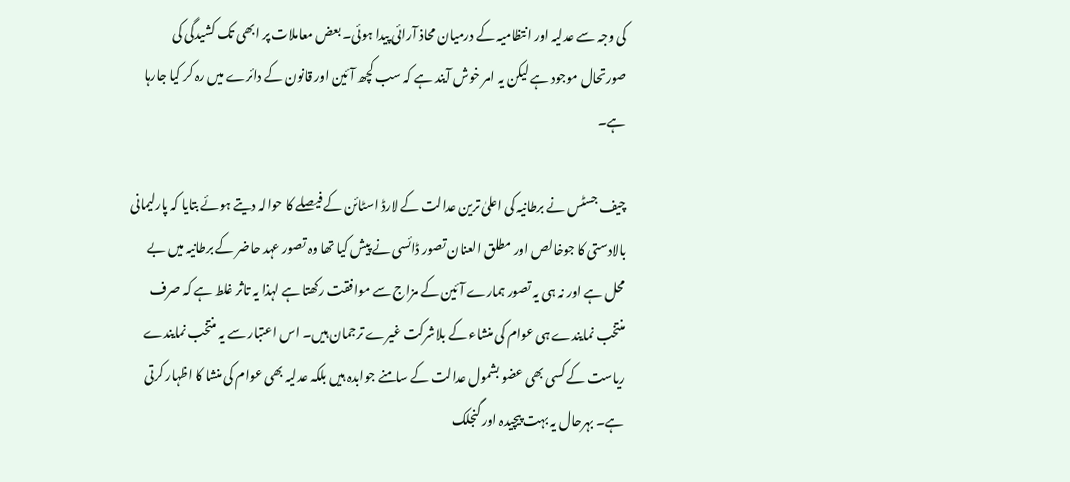کی وجہ سے عدلیہ اور انتظامیہ کے درمیان محاذ آرائی پیدا ہوئی۔ بعض معاملات پر ابھی تک کشیدگی کی صورتحال موجود ہے لیکن یہ امر خوش آیند ہے کہ سب کچھ آئین اور قانون کے دائرے میں رہ کر کیا جارہا ہے۔

چیف جسٹس نے برطانیہ کی اعلیٰ ترین عدالت کے لارڈ اسٹائن کے فیصلے کا حوالہ دیتے ہوئے بتایا کہ پارلیمانی بالادستی کا جوخالص اور مطلق العنان تصور ڈائسی نے پیش کیا تھا وہ تصور عہد حاضر کے برطانیہ میں بے محل ہے اور نہ ہی یہ تصور ہمارے آئین کے مزاج سے موافقت رکھتا ہے لہذا یہ تاثر غلط ہے کہ صرف منتخب نمایندے ہی عوام کی منشاء کے بلاشرکت غیرے ترجمان ہیں۔ اس اعتبار سے یہ منتخب نمایندے ریاست کے کسی بھی عضو بشمول عدالت کے سامنے جوابدہ ہیں بلکہ عدلیہ بھی عوام کی منشا کا اظہار کرتی ہے۔ بہرحال یہ بہت پیچیدہ اور گنجلک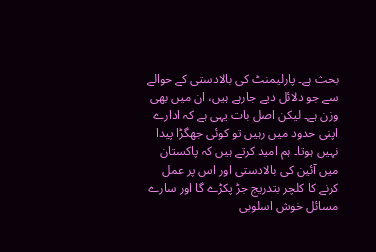بحث ہے۔ پارلیمنٹ کی بالادستی کے حوالے سے جو دلائل دیے جارہے ہیں، ان میں بھی وزن ہے۔ لیکن اصل بات یہی ہے کہ ادارے اپنی حدود میں رہیں تو کوئی جھگڑا پیدا نہیں ہوتا۔ ہم امید کرتے ہیں کہ پاکستان میں آئین کی بالادستی اور اس پر عمل کرنے کا کلچر بتدریج جڑ پکڑے گا اور سارے مسائل خوش اسلوبی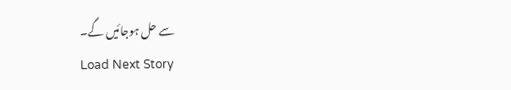سے حل ہوجائیں گے۔
Load Next Story